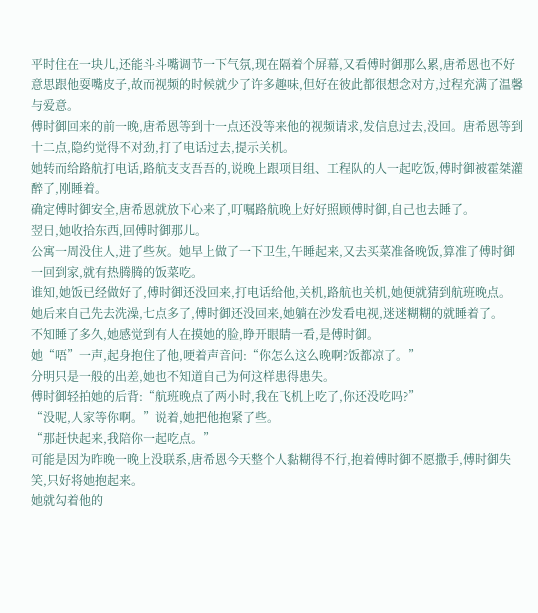平时住在一块儿,还能斗斗嘴调节一下气氛,现在隔着个屏幕,又看傅时御那么累,唐希恩也不好意思跟他耍嘴皮子,故而视频的时候就少了许多趣味,但好在彼此都很想念对方,过程充满了温馨与爱意。
傅时御回来的前一晚,唐希恩等到十一点还没等来他的视频请求,发信息过去,没回。唐希恩等到十二点,隐约觉得不对劲,打了电话过去,提示关机。
她转而给路航打电话,路航支支吾吾的,说晚上跟项目组、工程队的人一起吃饭,傅时御被霍桀灌醉了,刚睡着。
确定傅时御安全,唐希恩就放下心来了,叮嘱路航晚上好好照顾傅时御,自己也去睡了。
翌日,她收拾东西,回傅时御那儿。
公寓一周没住人,进了些灰。她早上做了一下卫生,午睡起来,又去买菜准备晚饭,算准了傅时御一回到家,就有热腾腾的饭菜吃。
谁知,她饭已经做好了,傅时御还没回来,打电话给他,关机,路航也关机,她便就猜到航班晚点。
她后来自己先去洗澡,七点多了,傅时御还没回来,她躺在沙发看电视,迷迷糊糊的就睡着了。
不知睡了多久,她感觉到有人在摸她的脸,睁开眼睛一看,是傅时御。
她“唔”一声,起身抱住了他,哽着声音问:“你怎么这么晚啊?饭都凉了。”
分明只是一般的出差,她也不知道自己为何这样患得患失。
傅时御轻拍她的后背:“航班晚点了两小时,我在飞机上吃了,你还没吃吗?”
“没呢,人家等你啊。”说着,她把他抱紧了些。
“那赶快起来,我陪你一起吃点。”
可能是因为昨晚一晚上没联系,唐希恩今天整个人黏糊得不行,抱着傅时御不愿撒手,傅时御失笑,只好将她抱起来。
她就勾着他的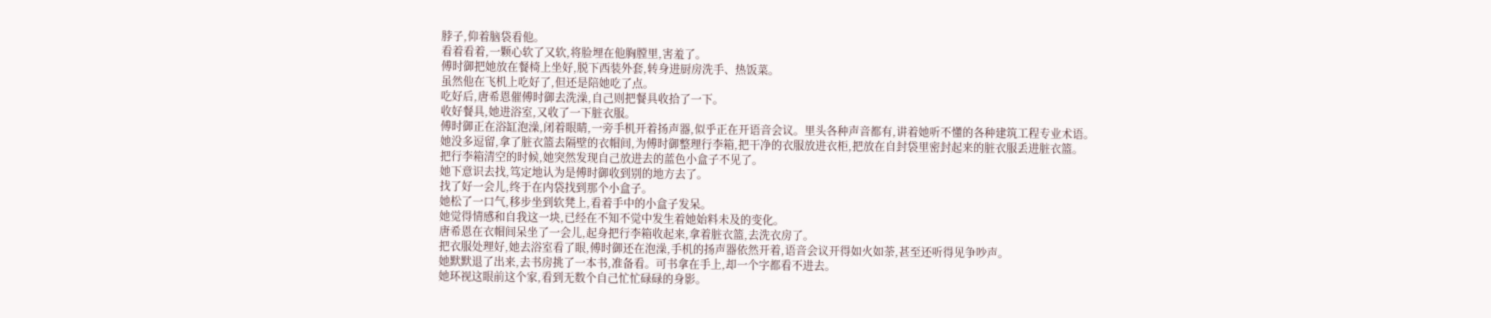脖子,仰着脑袋看他。
看着看着,一颗心软了又软,将脸埋在他胸膛里,害羞了。
傅时御把她放在餐椅上坐好,脱下西装外套,转身进厨房洗手、热饭菜。
虽然他在飞机上吃好了,但还是陪她吃了点。
吃好后,唐希恩催傅时御去洗澡,自己则把餐具收拾了一下。
收好餐具,她进浴室,又收了一下脏衣服。
傅时御正在浴缸泡澡,闭着眼睛,一旁手机开着扬声器,似乎正在开语音会议。里头各种声音都有,讲着她听不懂的各种建筑工程专业术语。
她没多逗留,拿了脏衣篮去隔壁的衣帽间,为傅时御整理行李箱,把干净的衣服放进衣柜,把放在自封袋里密封起来的脏衣服丢进脏衣篮。
把行李箱清空的时候,她突然发现自己放进去的蓝色小盒子不见了。
她下意识去找,笃定地认为是傅时御收到别的地方去了。
找了好一会儿,终于在内袋找到那个小盒子。
她松了一口气,移步坐到软凳上,看着手中的小盒子发呆。
她觉得情感和自我这一块,已经在不知不觉中发生着她始料未及的变化。
唐希恩在衣帽间呆坐了一会儿,起身把行李箱收起来,拿着脏衣篮,去洗衣房了。
把衣服处理好,她去浴室看了眼,傅时御还在泡澡,手机的扬声器依然开着,语音会议开得如火如荼,甚至还听得见争吵声。
她默默退了出来,去书房挑了一本书,准备看。可书拿在手上,却一个字都看不进去。
她环视这眼前这个家,看到无数个自己忙忙碌碌的身影。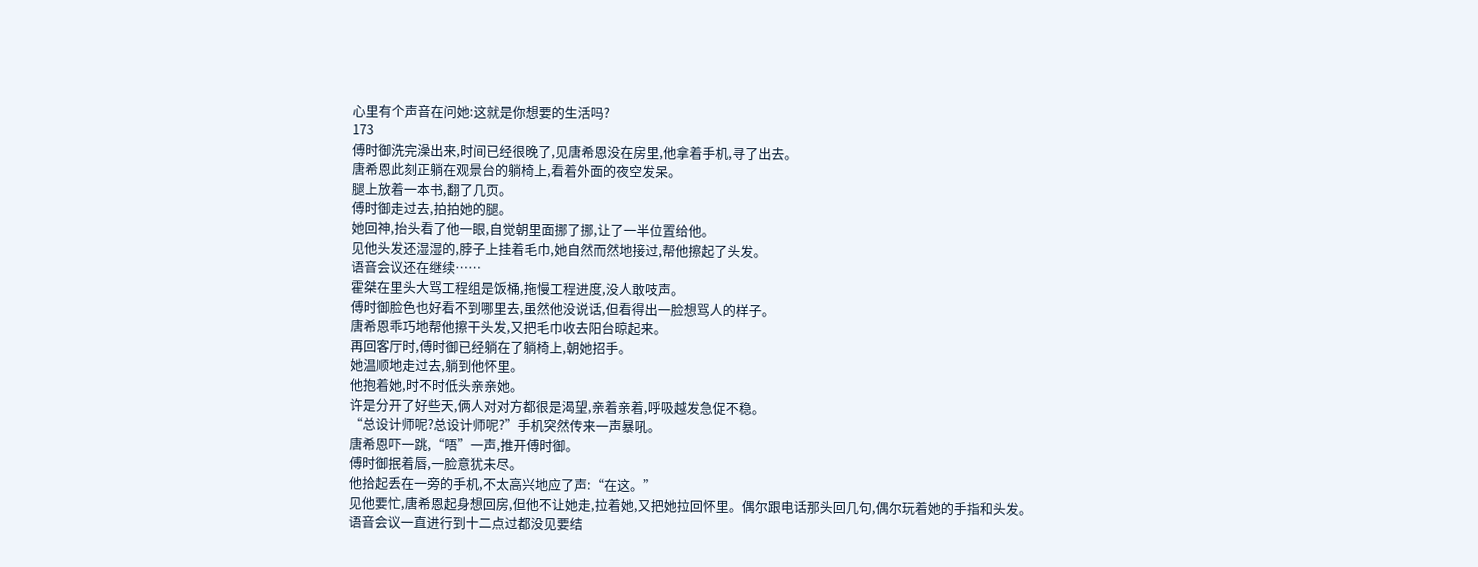心里有个声音在问她:这就是你想要的生活吗?
173
傅时御洗完澡出来,时间已经很晚了,见唐希恩没在房里,他拿着手机,寻了出去。
唐希恩此刻正躺在观景台的躺椅上,看着外面的夜空发呆。
腿上放着一本书,翻了几页。
傅时御走过去,拍拍她的腿。
她回神,抬头看了他一眼,自觉朝里面挪了挪,让了一半位置给他。
见他头发还湿湿的,脖子上挂着毛巾,她自然而然地接过,帮他擦起了头发。
语音会议还在继续……
霍桀在里头大骂工程组是饭桶,拖慢工程进度,没人敢吱声。
傅时御脸色也好看不到哪里去,虽然他没说话,但看得出一脸想骂人的样子。
唐希恩乖巧地帮他擦干头发,又把毛巾收去阳台晾起来。
再回客厅时,傅时御已经躺在了躺椅上,朝她招手。
她温顺地走过去,躺到他怀里。
他抱着她,时不时低头亲亲她。
许是分开了好些天,俩人对对方都很是渴望,亲着亲着,呼吸越发急促不稳。
“总设计师呢?总设计师呢?”手机突然传来一声暴吼。
唐希恩吓一跳,“唔”一声,推开傅时御。
傅时御抿着唇,一脸意犹未尽。
他拾起丢在一旁的手机,不太高兴地应了声:“在这。”
见他要忙,唐希恩起身想回房,但他不让她走,拉着她,又把她拉回怀里。偶尔跟电话那头回几句,偶尔玩着她的手指和头发。
语音会议一直进行到十二点过都没见要结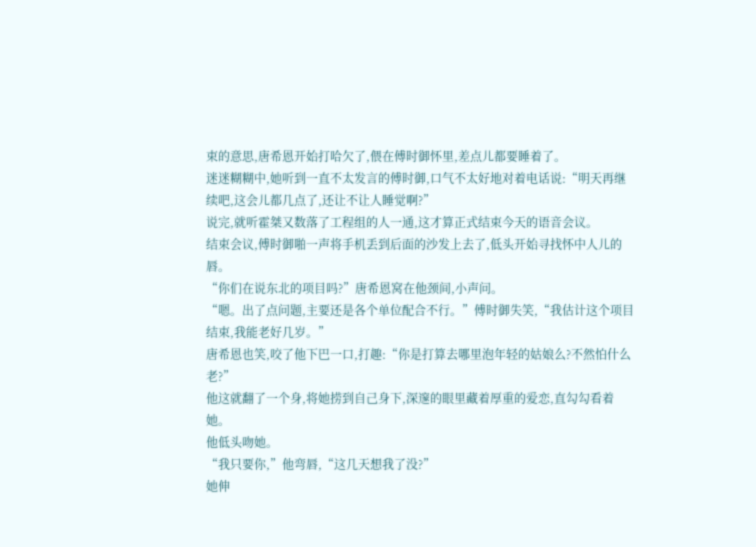束的意思,唐希恩开始打哈欠了,偎在傅时御怀里,差点儿都要睡着了。
迷迷糊糊中,她听到一直不太发言的傅时御,口气不太好地对着电话说:“明天再继续吧,这会儿都几点了,还让不让人睡觉啊?”
说完,就听霍桀又数落了工程组的人一通,这才算正式结束今天的语音会议。
结束会议,傅时御啪一声将手机丢到后面的沙发上去了,低头开始寻找怀中人儿的唇。
“你们在说东北的项目吗?”唐希恩窝在他颈间,小声问。
“嗯。出了点问题,主要还是各个单位配合不行。”傅时御失笑,“我估计这个项目结束,我能老好几岁。”
唐希恩也笑,咬了他下巴一口,打趣:“你是打算去哪里泡年轻的姑娘么?不然怕什么老?”
他这就翻了一个身,将她捞到自己身下,深邃的眼里藏着厚重的爱恋,直勾勾看着她。
他低头吻她。
“我只要你,”他弯唇,“这几天想我了没?”
她伸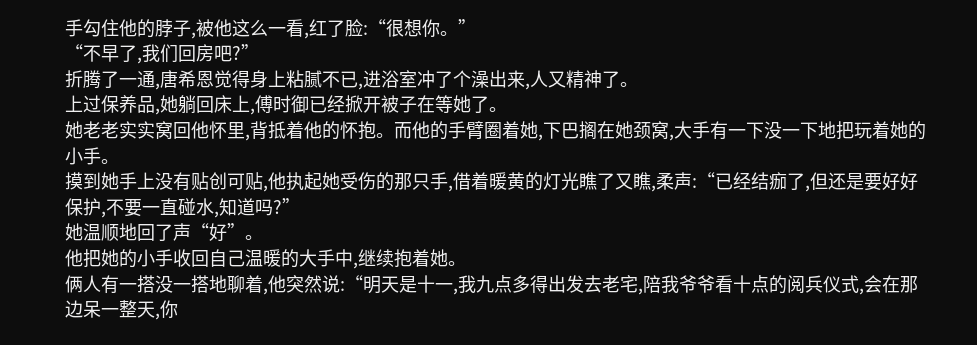手勾住他的脖子,被他这么一看,红了脸:“很想你。”
“不早了,我们回房吧?”
折腾了一通,唐希恩觉得身上粘腻不已,进浴室冲了个澡出来,人又精神了。
上过保养品,她躺回床上,傅时御已经掀开被子在等她了。
她老老实实窝回他怀里,背抵着他的怀抱。而他的手臂圈着她,下巴搁在她颈窝,大手有一下没一下地把玩着她的小手。
摸到她手上没有贴创可贴,他执起她受伤的那只手,借着暖黄的灯光瞧了又瞧,柔声:“已经结痂了,但还是要好好保护,不要一直碰水,知道吗?”
她温顺地回了声“好”。
他把她的小手收回自己温暖的大手中,继续抱着她。
俩人有一搭没一搭地聊着,他突然说:“明天是十一,我九点多得出发去老宅,陪我爷爷看十点的阅兵仪式,会在那边呆一整天,你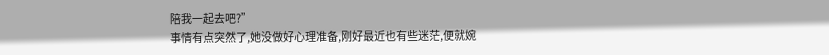陪我一起去吧?”
事情有点突然了,她没做好心理准备,刚好最近也有些迷茫,便就婉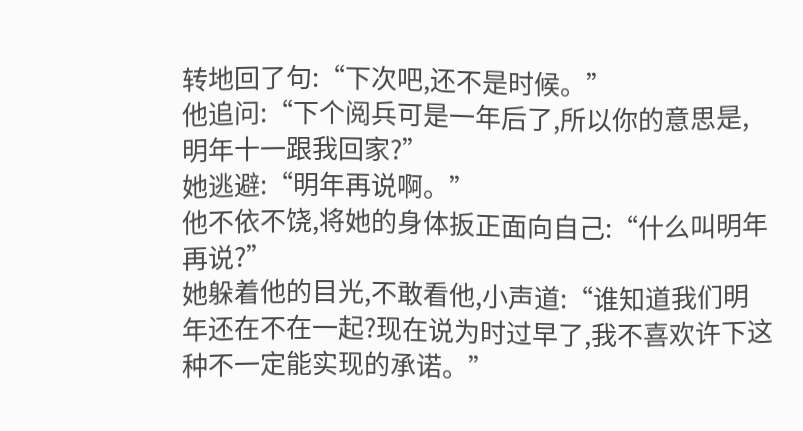转地回了句:“下次吧,还不是时候。”
他追问:“下个阅兵可是一年后了,所以你的意思是,明年十一跟我回家?”
她逃避:“明年再说啊。”
他不依不饶,将她的身体扳正面向自己:“什么叫明年再说?”
她躲着他的目光,不敢看他,小声道:“谁知道我们明年还在不在一起?现在说为时过早了,我不喜欢许下这种不一定能实现的承诺。”